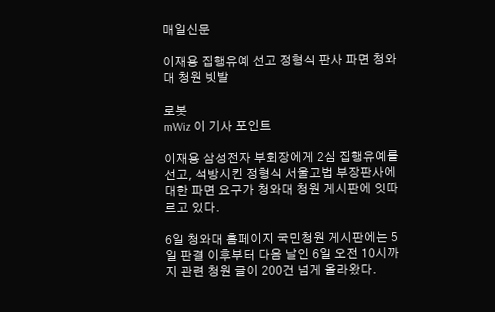매일신문

이재용 집행유예 선고 정형식 판사 파면 청와대 청원 빗발

로봇
mWiz 이 기사 포인트

이재용 삼성전자 부회장에게 2심 집행유예를 선고, 석방시킨 정형식 서울고법 부장판사에 대한 파면 요구가 청와대 청원 게시판에 잇따르고 있다.

6일 청와대 홈페이지 국민청원 게시판에는 5일 판결 이후부터 다음 날인 6일 오전 10시까지 관련 청원 글이 200건 넘게 올라왔다.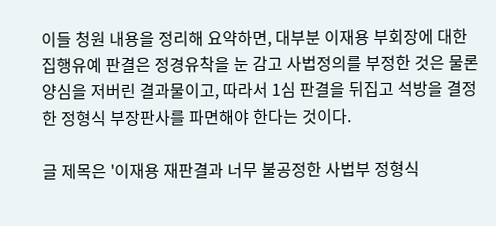이들 청원 내용을 정리해 요약하면, 대부분 이재용 부회장에 대한 집행유예 판결은 정경유착을 눈 감고 사법정의를 부정한 것은 물론 양심을 저버린 결과물이고, 따라서 1심 판결을 뒤집고 석방을 결정한 정형식 부장판사를 파면해야 한다는 것이다.

글 제목은 '이재용 재판결과 너무 불공정한 사법부 정형식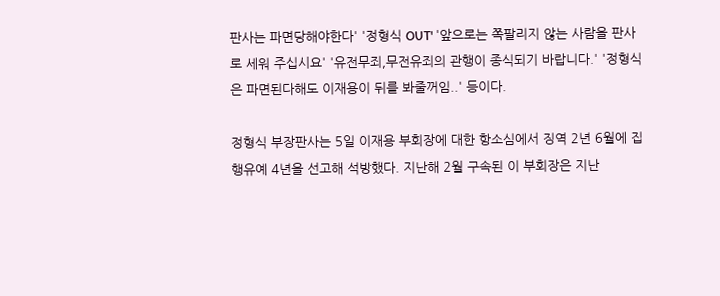판사는 파면당해야한다' '정형식 OUT' '앞으로는 쪽팔리지 않는 사람을 판사로 세워 주십시요' '유전무죄,무전유죄의 관행이 종식되기 바랍니다.' '정형식은 파면된다해도 이재용이 뒤를 봐줄꺼임..' 등이다.

정형식 부장판사는 5일 이재용 부회장에 대한 항소심에서 징역 2년 6월에 집행유예 4년을 선고해 석방했다. 지난해 2월 구속된 이 부회장은 지난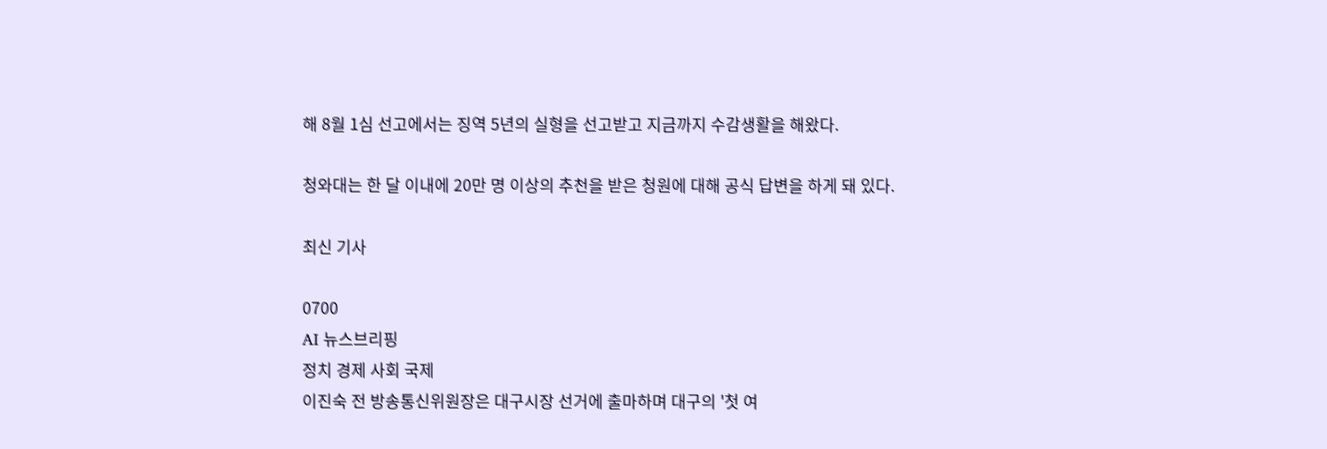해 8월 1심 선고에서는 징역 5년의 실형을 선고받고 지금까지 수감생활을 해왔다.

청와대는 한 달 이내에 20만 명 이상의 추천을 받은 청원에 대해 공식 답변을 하게 돼 있다.

최신 기사

0700
AI 뉴스브리핑
정치 경제 사회 국제
이진숙 전 방송통신위원장은 대구시장 선거에 출마하며 대구의 '첫 여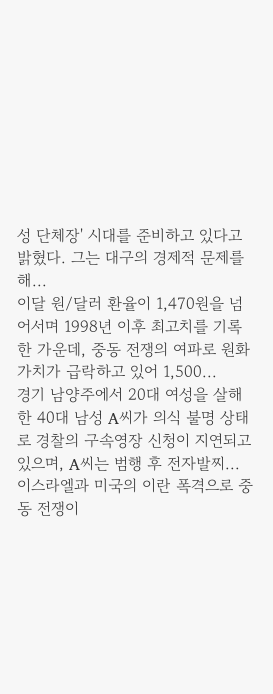성 단체장' 시대를 준비하고 있다고 밝혔다. 그는 대구의 경제적 문제를 해...
이달 원/달러 환율이 1,470원을 넘어서며 1998년 이후 최고치를 기록한 가운데, 중동 전쟁의 여파로 원화가치가 급락하고 있어 1,500...
경기 남양주에서 20대 여성을 살해한 40대 남성 A씨가 의식 불명 상태로 경찰의 구속영장 신청이 지연되고 있으며, A씨는 범행 후 전자발찌...
이스라엘과 미국의 이란 폭격으로 중동 전쟁이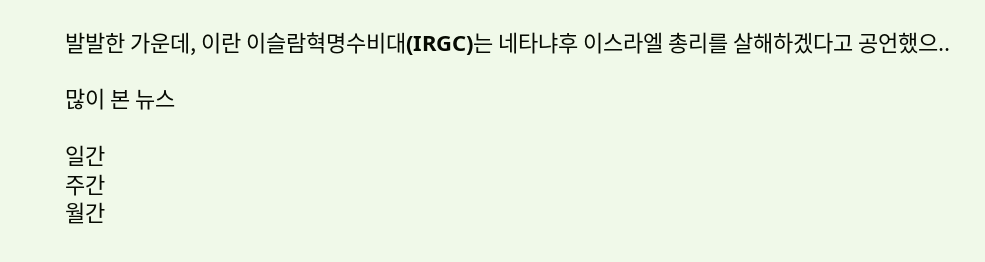발발한 가운데, 이란 이슬람혁명수비대(IRGC)는 네타냐후 이스라엘 총리를 살해하겠다고 공언했으..

많이 본 뉴스

일간
주간
월간